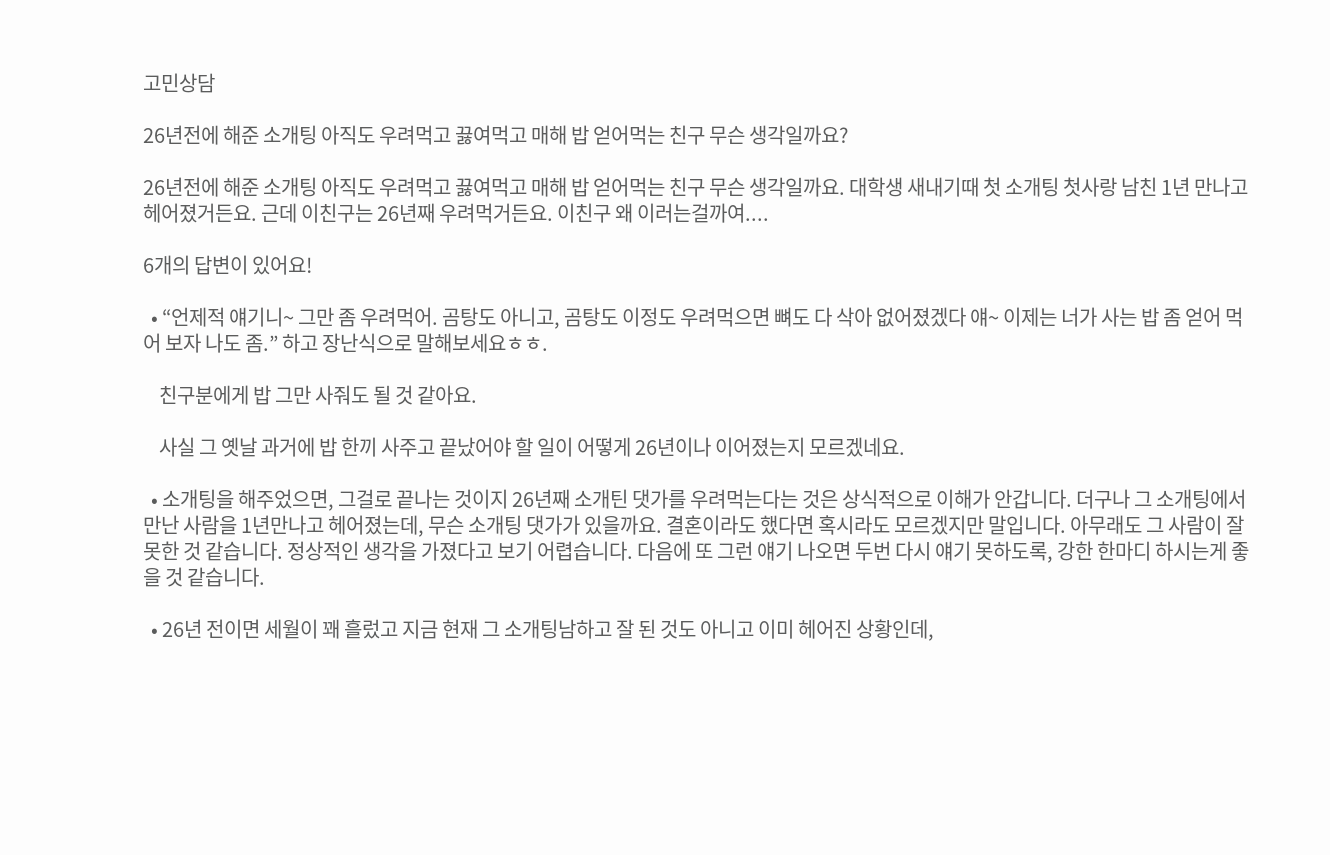고민상담

26년전에 해준 소개팅 아직도 우려먹고 끓여먹고 매해 밥 얻어먹는 친구 무슨 생각일까요?

26년전에 해준 소개팅 아직도 우려먹고 끓여먹고 매해 밥 얻어먹는 친구 무슨 생각일까요. 대학생 새내기때 첫 소개팅 첫사랑 남친 1년 만나고 헤어졌거든요. 근데 이친구는 26년째 우려먹거든요. 이친구 왜 이러는걸까여....

6개의 답변이 있어요!

  • “언제적 얘기니~ 그만 좀 우려먹어. 곰탕도 아니고, 곰탕도 이정도 우려먹으면 뼈도 다 삭아 없어졌겠다 얘~ 이제는 너가 사는 밥 좀 얻어 먹어 보자 나도 좀.” 하고 장난식으로 말해보세요ㅎㅎ.

    친구분에게 밥 그만 사줘도 될 것 같아요.

    사실 그 옛날 과거에 밥 한끼 사주고 끝났어야 할 일이 어떻게 26년이나 이어졌는지 모르겠네요.

  • 소개팅을 해주었으면, 그걸로 끝나는 것이지 26년째 소개틴 댓가를 우려먹는다는 것은 상식적으로 이해가 안갑니다. 더구나 그 소개팅에서 만난 사람을 1년만나고 헤어졌는데, 무슨 소개팅 댓가가 있을까요. 결혼이라도 했다면 혹시라도 모르겠지만 말입니다. 아무래도 그 사람이 잘못한 것 같습니다. 정상적인 생각을 가졌다고 보기 어렵습니다. 다음에 또 그런 얘기 나오면 두번 다시 얘기 못하도록, 강한 한마디 하시는게 좋을 것 같습니다.

  • 26년 전이면 세월이 꽤 흘렀고 지금 현재 그 소개팅남하고 잘 된 것도 아니고 이미 헤어진 상황인데,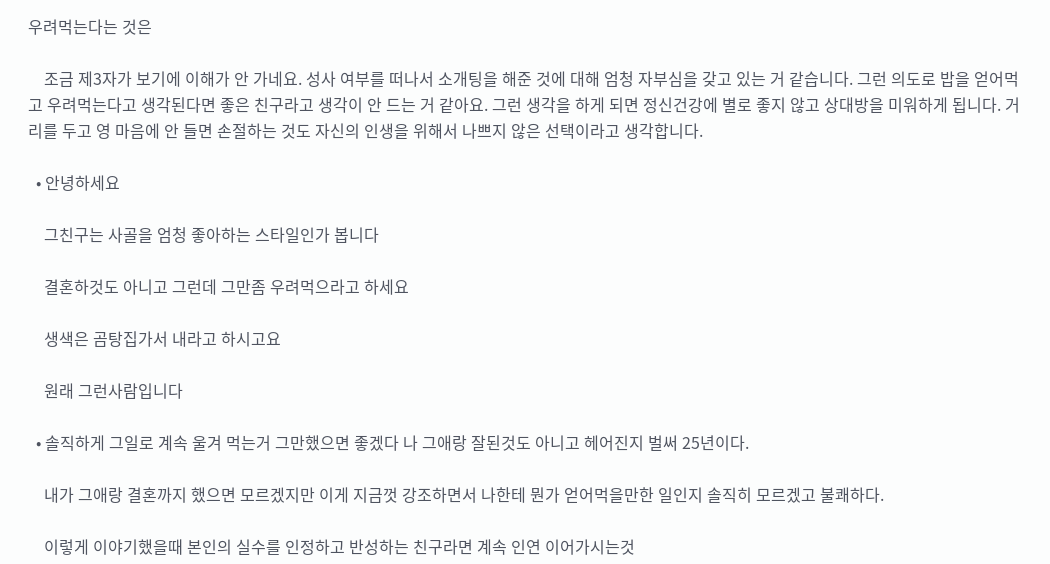우려먹는다는 것은

    조금 제3자가 보기에 이해가 안 가네요. 성사 여부를 떠나서 소개팅을 해준 것에 대해 엄청 자부심을 갖고 있는 거 같습니다. 그런 의도로 밥을 얻어먹고 우려먹는다고 생각된다면 좋은 친구라고 생각이 안 드는 거 같아요. 그런 생각을 하게 되면 정신건강에 별로 좋지 않고 상대방을 미워하게 됩니다. 거리를 두고 영 마음에 안 들면 손절하는 것도 자신의 인생을 위해서 나쁘지 않은 선택이라고 생각합니다.

  • 안녕하세요

    그친구는 사골을 엄청 좋아하는 스타일인가 봅니다

    결혼하것도 아니고 그런데 그만좀 우려먹으라고 하세요

    생색은 곰탕집가서 내라고 하시고요

    원래 그런사람입니다

  • 솔직하게 그일로 계속 울겨 먹는거 그만했으면 좋겠다 나 그애랑 잘된것도 아니고 헤어진지 벌써 25년이다.

    내가 그애랑 결혼까지 했으면 모르겠지만 이게 지금껏 강조하면서 나한테 뭔가 얻어먹을만한 일인지 솔직히 모르겠고 불쾌하다.

    이렇게 이야기했을때 본인의 실수를 인정하고 반성하는 친구라면 계속 인연 이어가시는것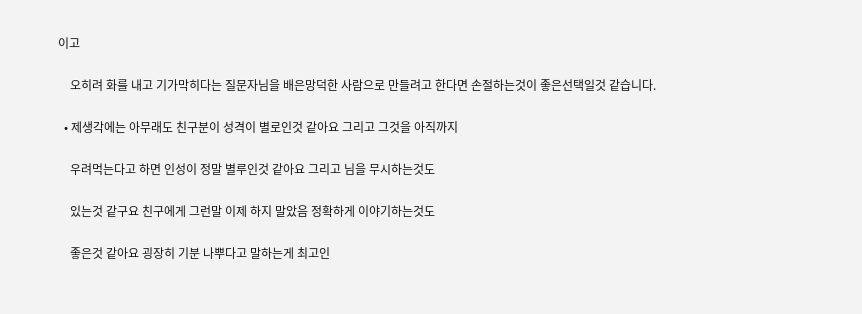이고

    오히려 화를 내고 기가막히다는 질문자님을 배은망덕한 사람으로 만들려고 한다면 손절하는것이 좋은선택일것 같습니다.

  • 제생각에는 아무래도 친구분이 성격이 별로인것 같아요 그리고 그것을 아직까지

    우려먹는다고 하면 인성이 정말 별루인것 같아요 그리고 님을 무시하는것도

    있는것 같구요 친구에게 그런말 이제 하지 말았음 정확하게 이야기하는것도

    좋은것 같아요 굉장히 기분 나뿌다고 말하는게 최고인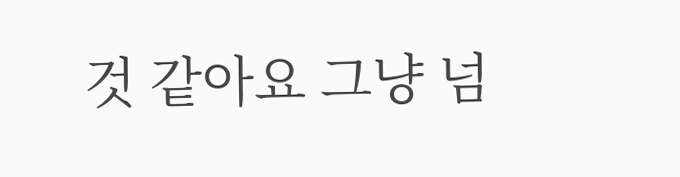것 같아요 그냥 넘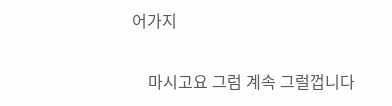어가지

    마시고요 그럼 계속 그럴껍니다